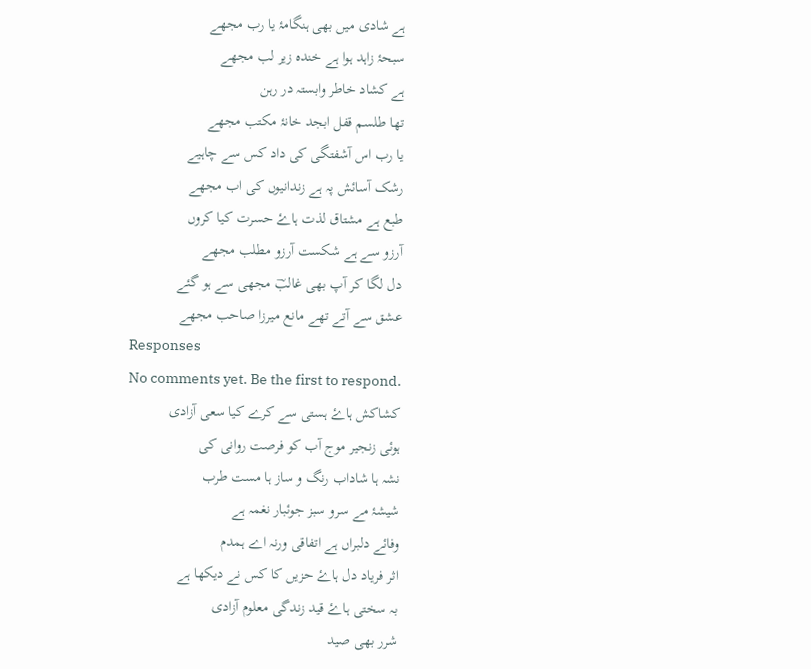ہے شادی میں بھی ہنگامۂ یا رب مجھے
سبحۂ زاہد ہوا ہے خندہ زیر لب مجھے
ہے کشاد خاطر وابستہ در رہن
تھا طلسم قفل ابجد خانۂ مکتب مجھے
یا رب اس آشفتگی کی داد کس سے چاہیے
رشک آسائش پہ ہے زندانیوں کی اب مجھے
طبع ہے مشتاق لذت ہاۓ حسرت کیا کروں
آرزو سے ہے شکست آرزو مطلب مجھے
دل لگا کر آپ بھی غالبؔ مجھی سے ہو گئے
عشق سے آتے تھے مانع میرزا صاحب مجھے
Responses
No comments yet. Be the first to respond.
کشاکش ہاۓ ہستی سے کرے کیا سعی آزادی
ہوئی زنجیر موج آب کو فرصت روانی کی
نشہ ہا شاداب رنگ و ساز ہا مست طرب
شیشۂ مے سرو سبز جوئبار نغمہ ہے
وفائے دلبراں ہے اتفاقی ورنہ اے ہمدم
اثر فریاد دل ہاۓ حزیں کا کس نے دیکھا ہے
بہ سختی ہاۓ قید زندگی معلوم آزادی
شرر بھی صید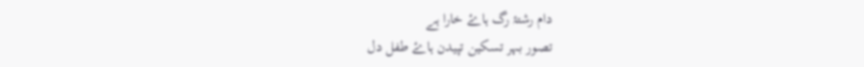دام رشتۂ رگ ہاۓ خارا ہے
تصور بہر تسکین تپیدن ہاۓ طفل دل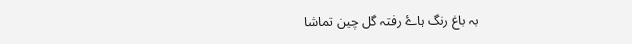بہ باغ رنگ ہاۓ رفتہ گل چین تماشا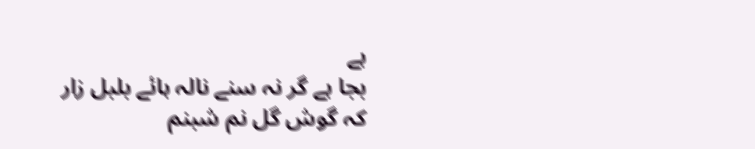ہے
بجا ہے گر نہ سنے نالہ ہائے بلبل زار
کہ گوش گل نم شبنم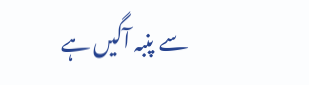سے پنبہ آگیں ہے